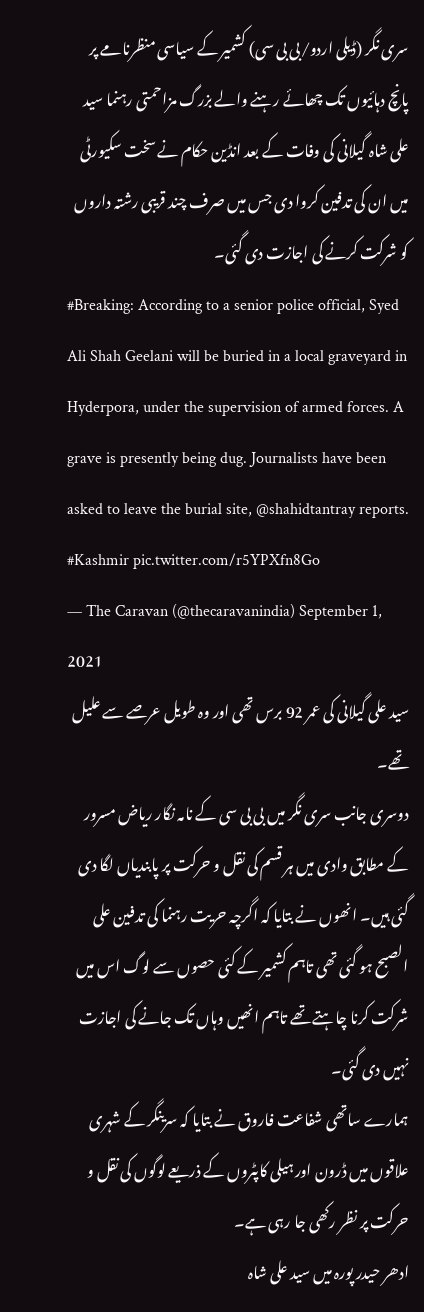سری نگر (ڈیلی اردو/بی بی سی) کشمیر کے سیاسی منظرنامے پر پانچ دہائیوں تک چھائے رہنے والے بزرگ مزاحمتی رہنما سید علی شاہ گیلانی کی وفات کے بعد انڈین حکام نے سخت سکیورٹی میں ان کی تدفین کروا دی جس میں صرف چند قریبی رشتہ داروں کو شرکت کرنے کی اجازت دی گئی۔
#Breaking: According to a senior police official, Syed Ali Shah Geelani will be buried in a local graveyard in Hyderpora, under the supervision of armed forces. A grave is presently being dug. Journalists have been asked to leave the burial site, @shahidtantray reports. #Kashmir pic.twitter.com/r5YPXfn8Go
— The Caravan (@thecaravanindia) September 1, 2021
سید علی گیلانی کی عمر 92 برس تھی اور وہ طویل عرصے سے علیل تھے۔
دوسری جانب سری نگر میں بی بی سی کے نامہ نگار ریاض مسرور کے مطابق وادی میں ہر قسم کی نقل و حرکت پر پابندیاں لگا دی گئی ہیں۔ انھوں نے بتایا کہ اگرچہ حریت رہنما کی تدفین علی الصبح ہو گئی تھی تاہم کشمیر کے کئی حصوں سے لوگ اس میں شرکت کرنا چاہتے تھے تاہم انھیں وہاں تک جانے کی اجازت نہیں دی گئی۔
ہمارے ساتھی شفاعت فاروق نے بتایا کہ سرینگر کے شہری علاقوں میں ڈرون اور ہیلی کاپٹروں کے ذریعے لوگوں کی نقل و حرکت پر نظر رکھی جا رہی ہے۔
ادھر حیدر پورہ میں سید علی شاہ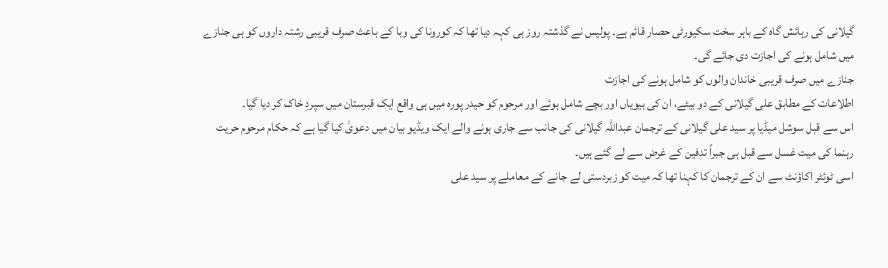گیلانی کی رہائش گاہ کے باہر سخت سکیورٹی حصار قائم ہے۔ پولیس نے گذشتہ روز ہی کہہ دیا تھا کہ کورونا کی وبا کے باعث صرف قریبی رشتہ داروں کو ہی جنازے میں شامل ہونے کی اجازت دی جائے گی۔
جنازے میں صرف قریبی خاندان والوں کو شامل ہونے کی اجازت
اطلاعات کے مطابق علی گیلانی کے دو بیٹے، ان کی بیویاں اور بچے شامل ہوئے اور مرحوم کو حیدر پورہ میں ہی واقع ایک قبرستان میں سپردِ خاک کر دیا گیا۔
اس سے قبل سوشل میڈیا پر سید علی گیلانی کے ترجمان عبداللہ گیلانی کی جانب سے جاری ہونے والے ایک ویڈیو بیان میں دعویٰ کیا گیا ہے کہ حکام مرحوم حریت رہنما کی میت غسل سے قبل ہی جبراً تدفین کے غرض سے لے گئے ہیں۔
اسی ٹوئٹر اکاؤنٹ سے ان کے ترجمان کا کہنا تھا کہ میت کو زبردستی لے جانے کے معاملے پر سید علی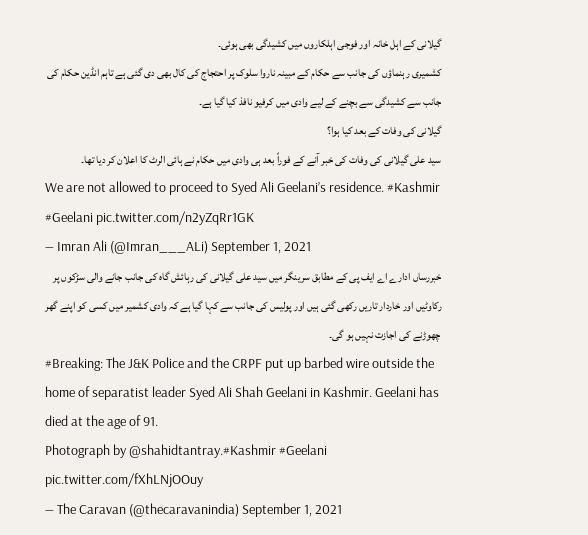گیلانی کے اہل خانہ اور فوجی اہلکاروں میں کشیدگی بھی ہوئی۔
کشمیری رہنماؤں کی جانب سے حکام کے مبینہ ناروا سلوک پر احتجاج کی کال بھی دی گئی ہے تاہم انڈین حکام کی جانب سے کشیدگی سے بچنے کے لیے وادی میں کرفیو نافذ کیا گیا ہے۔
گیلانی کی وفات کے بعد کیا ہوا؟
سید علی گیلانی کی وفات کی خبر آنے کے فوراً بعد ہی وادی میں حکام نے ہائی الرٹ کا اعلان کر دیا تھا۔
We are not allowed to proceed to Syed Ali Geelani’s residence. #Kashmir #Geelani pic.twitter.com/n2yZqRr1GK
— Imran Ali (@Imran___ALi) September 1, 2021
خبررساں ادارے اے ایف پی کے مطابق سرینگر میں سید علی گیلانی کی رہائش گاہ کی جانب جانے والی سڑکوں پر رکاوٹیں اور خاردار تاریں رکھی گئی ہیں اور پولیس کی جانب سے کہا گیا ہے کہ وادی کشمیر میں کسی کو اپنے گھر چھوڑنے کی اجازت نہیں ہو گی۔
#Breaking: The J&K Police and the CRPF put up barbed wire outside the home of separatist leader Syed Ali Shah Geelani in Kashmir. Geelani has died at the age of 91.
Photograph by @shahidtantray.#Kashmir #Geelani pic.twitter.com/fXhLNjOOuy
— The Caravan (@thecaravanindia) September 1, 2021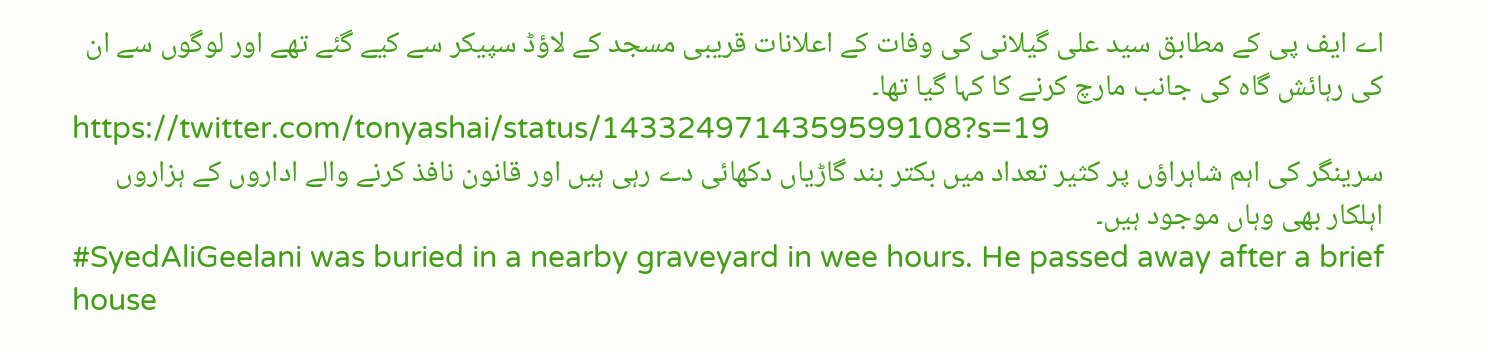اے ایف پی کے مطابق سید علی گیلانی کی وفات کے اعلانات قریبی مسجد کے لاؤڈ سپیکر سے کیے گئے تھے اور لوگوں سے ان کی رہائش گاہ کی جانب مارچ کرنے کا کہا گیا تھا۔
https://twitter.com/tonyashai/status/1433249714359599108?s=19
سرینگر کی اہم شاہراؤں پر کثیر تعداد میں بکتر بند گاڑیاں دکھائی دے رہی ہیں اور قانون نافذ کرنے والے اداروں کے ہزاروں اہلکار بھی وہاں موجود ہیں۔
#SyedAliGeelani was buried in a nearby graveyard in wee hours. He passed away after a brief house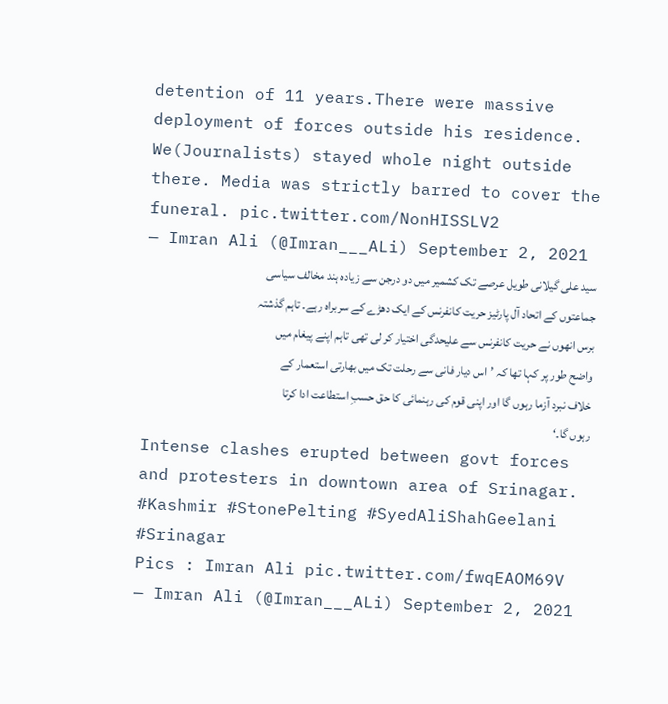detention of 11 years.There were massive deployment of forces outside his residence. We(Journalists) stayed whole night outside there. Media was strictly barred to cover the funeral. pic.twitter.com/NonHISSLV2
— Imran Ali (@Imran___ALi) September 2, 2021
سید علی گیلانی طویل عرصے تک کشمیر میں دو درجن سے زیادہ ہند مخالف سیاسی جماعتوں کے اتحاد آل پارٹیز حریت کانفرنس کے ایک دھڑے کے سربراہ رہے۔ تاہم گذشتہ برس انھوں نے حریت کانفرنس سے علیحدگی اختیار کر لی تھی تاہم اپنے پیغام میں واضح طور پر کہا تھا کہ ’اس دیار فانی سے رحلت تک میں بھارتی استعمار کے خلاف نبرد آزما رہوں گا اور اپنی قوم کی رہنمائی کا حق حسبِ استطاعت ادا کرتا رہوں گا۔‘
Intense clashes erupted between govt forces and protesters in downtown area of Srinagar. #Kashmir #StonePelting #SyedAliShahGeelani #Srinagar
Pics : Imran Ali pic.twitter.com/fwqEAOM69V
— Imran Ali (@Imran___ALi) September 2, 2021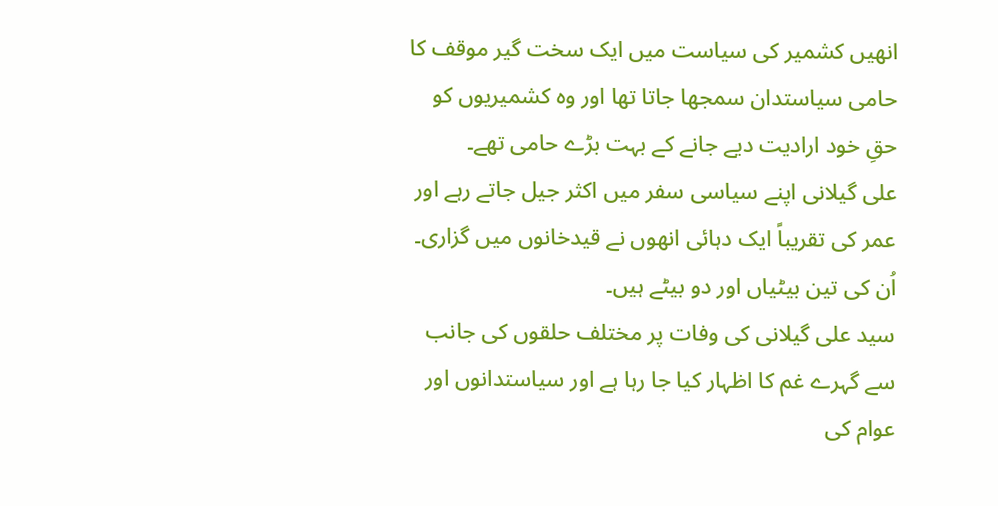انھیں کشمیر کی سیاست میں ایک سخت گیر موقف کا حامی سیاستدان سمجھا جاتا تھا اور وہ کشمیریوں کو حقِ خود ارادیت دیے جانے کے بہت بڑے حامی تھے۔
علی گیلانی اپنے سیاسی سفر میں اکثر جیل جاتے رہے اور عمر کی تقریباً ایک دہائی انھوں نے قیدخانوں میں گزاری۔ اُن کی تین بیٹیاں اور دو بیٹے ہیں۔
سید علی گیلانی کی وفات پر مختلف حلقوں کی جانب سے گہرے غم کا اظہار کیا جا رہا ہے اور سیاستدانوں اور عوام کی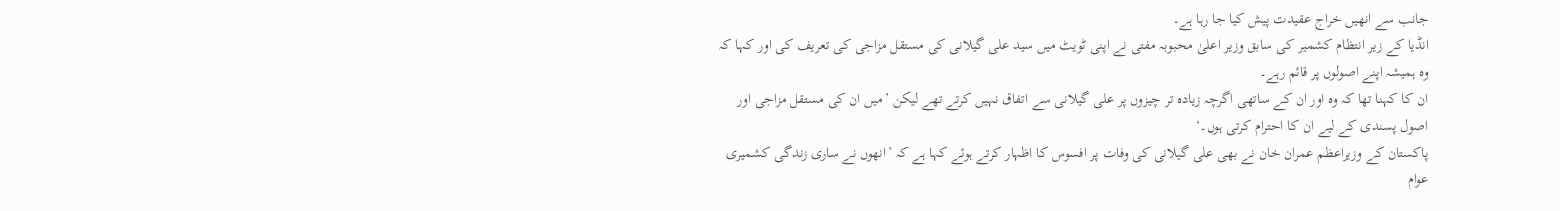جانب سے انھیں خراج عقیدت پیش کیا جا رہا ہے۔
انڈیا کے زیر انتظام کشمیر کی سابق وزیر اعلیٰ محبوبہ مفتی نے اپنی ٹویٹ میں سید علی گیلانی کی مستقل مزاجی کی تعریف کی اور کہا کہ وہ ہمیشہ اپنے اصولوں پر قائم رہے۔
ان کا کہنا تھا کہ وہ اور ان کے ساتھی اگرچہ زیادہ تر چیزوں پر علی گیلانی سے اتفاق نہیں کرتے تھے لیکن ’میں ان کی مستقل مزاجی اور اصول پسندی کے لیے ان کا احترام کرتی ہوں۔‘
پاکستان کے وزیراعظم عمران خان نے بھی علی گیلانی کی وفات پر افسوس کا اظہار کرتے ہوئے کہا ہے کہ ’انھوں نے ساری زندگی کشمیری عوام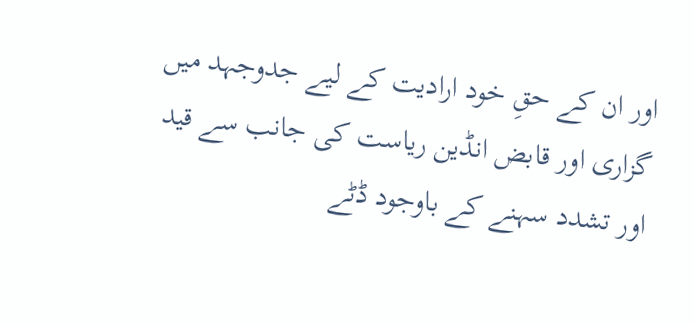اور ان کے حقِ خود ارادیت کے لیے جدوجہد میں گزاری اور قابض انڈین ریاست کی جانب سے قید اور تشدد سہنے کے باوجود ڈٹے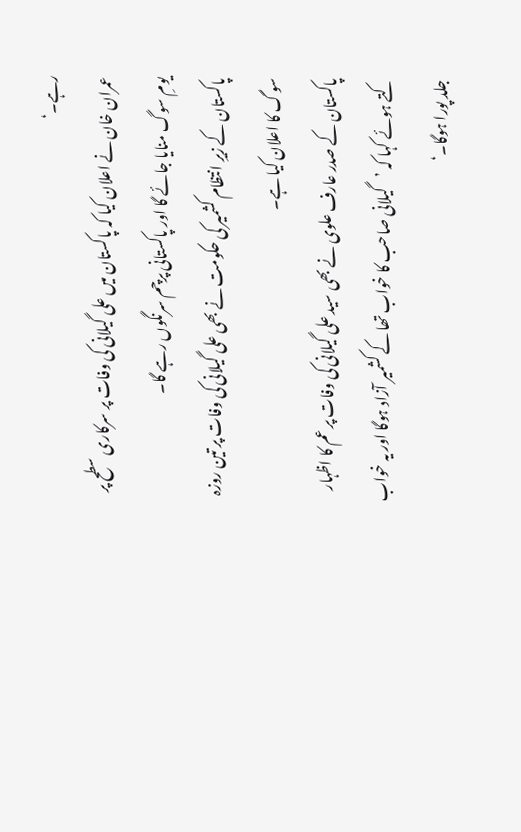رہے۔‘
عمران خان نے اعلان کیا کہ پاکستان میں علی گیلانی کی وفات پر سرکاری سطح پر یومِ سوگ منایا جائے گا اور پاکستانی پرچم سرنگوں رہے گا۔
پاکستان کے زیرِ انتظام کشمیر کی حکومت نے بھی علی گیلانی کی وفات پر تین روزہ سوگ کا اعلان کیا ہے۔
پاکستان کے صدر عارف علوی نے بھی سید علی گیلانی کی وفات پر عم کا اظہار کتے ہوئے کہا کہ ’گیلانی صاحب کا خواب تھا کے کشمیر آزاد ہوگا اور یہ خواب جلد پورا ہوگا۔‘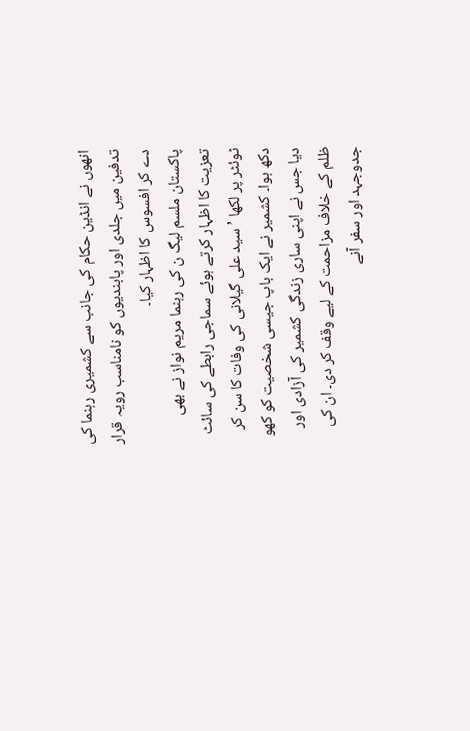انھوں نے انڈین حکام کی جانب سے کشمیری رہنما کی تدفین میں جلدی اور پابندیوں کو نامناسب رویہ قرار دے کر افسوس کا اظہار کیا۔
پاکستان ملسم لیگ ن کی رہنما مریم نواز نے بھی تعزیت کا اظہار کرتے ہوئے سماجی رابطے کی سائٹ ٹوئٹر پر لکھا ’سید علی گیلانی کی وفات کا سن کر دکھ ہوا۔ کشمیر نے ایک باپ جیسی شخصیت کو کھو دیا جس نے اپنی ساری زندگی کشمیر کی آزادی اور ظلم کے خلاف مزاحمت کے لیے وقف کر دی۔ ان کی جدوجہد اور سفر آنے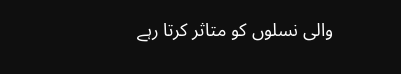والی نسلوں کو متاثر کرتا رہے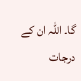گا۔ اللہ ان کے درجات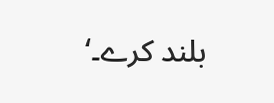بلند کرے۔‘